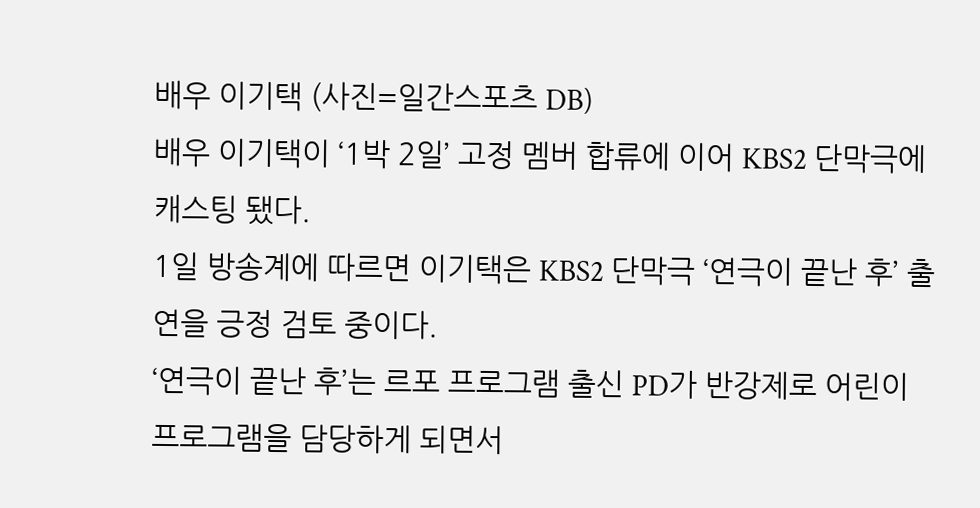배우 이기택 (사진=일간스포츠 DB)
배우 이기택이 ‘1박 2일’ 고정 멤버 합류에 이어 KBS2 단막극에 캐스팅 됐다.
1일 방송계에 따르면 이기택은 KBS2 단막극 ‘연극이 끝난 후’ 출연을 긍정 검토 중이다.
‘연극이 끝난 후’는 르포 프로그램 출신 PD가 반강제로 어린이 프로그램을 담당하게 되면서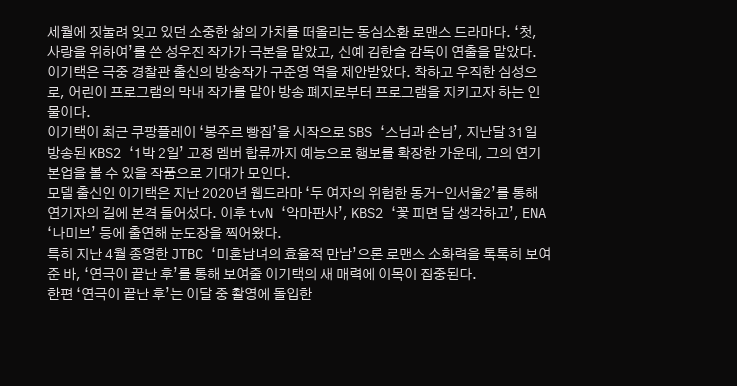세월에 짓눌려 잊고 있던 소중한 삶의 가치를 떠올리는 동심소환 로맨스 드라마다. ‘첫, 사랑을 위하여’를 쓴 성우진 작가가 극본을 맡았고, 신예 김한슬 감독이 연출을 맡았다.
이기택은 극중 경찰관 출신의 방송작가 구준영 역을 제안받았다. 착하고 우직한 심성으로, 어린이 프로그램의 막내 작가를 맡아 방송 폐지로부터 프로그램을 지키고자 하는 인물이다.
이기택이 최근 쿠팡플레이 ‘봉주르 빵집’을 시작으로 SBS ‘스님과 손님’, 지난달 31일 방송된 KBS2 ‘1박 2일’ 고정 멤버 합류까지 예능으로 행보를 확장한 가운데, 그의 연기 본업을 볼 수 있을 작품으로 기대가 모인다.
모델 출신인 이기택은 지난 2020년 웹드라마 ‘두 여자의 위험한 동거-인서울2’를 통해 연기자의 길에 본격 들어섰다. 이후 tvN ‘악마판사’, KBS2 ‘꽃 피면 달 생각하고’, ENA ‘나미브’ 등에 출연해 눈도장을 찍어왔다.
특히 지난 4월 종영한 JTBC ‘미혼남녀의 효율적 만남’으론 로맨스 소화력을 톡톡히 보여준 바, ‘연극이 끝난 후’를 통해 보여줄 이기택의 새 매력에 이목이 집중된다.
한편 ‘연극이 끝난 후’는 이달 중 촬영에 돌입한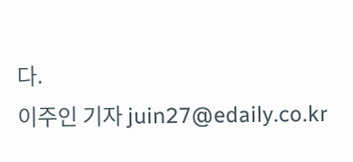다.
이주인 기자 juin27@edaily.co.kr